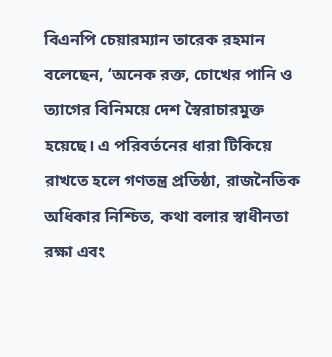বিএনপি চেয়ারম্যান তারেক রহমান বলেছেন, ‘অনেক রক্ত, চোখের পানি ও ত্যাগের বিনিময়ে দেশ স্বৈরাচারমুক্ত হয়েছে। এ পরিবর্তনের ধারা টিকিয়ে রাখতে হলে গণতন্ত্র প্রতিষ্ঠা, রাজনৈতিক অধিকার নিশ্চিত, কথা বলার স্বাধীনতা রক্ষা এবং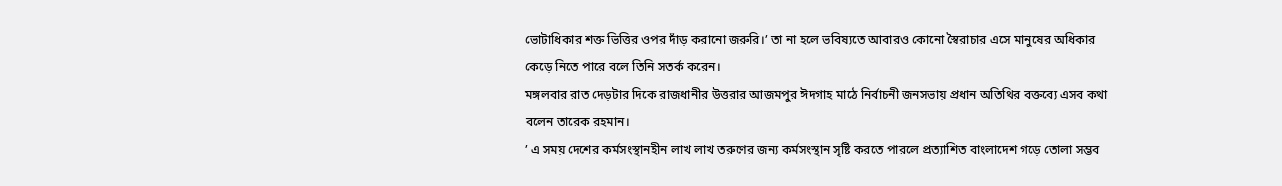ভোটাধিকার শক্ত ভিত্তির ওপর দাঁড় করানো জরুরি।’ তা না হলে ভবিষ্যতে আবারও কোনো স্বৈরাচার এসে মানুষের অধিকার কেড়ে নিতে পারে বলে তিনি সতর্ক করেন।
মঙ্গলবার রাত দেড়টার দিকে রাজধানীর উত্তরার আজমপুর ঈদগাহ মাঠে নির্বাচনী জনসভায় প্রধান অতিথির বক্তব্যে এসব কথা বলেন তারেক রহমান।
’ এ সময় দেশের কর্মসংস্থানহীন লাখ লাখ তরুণের জন্য কর্মসংস্থান সৃষ্টি করতে পারলে প্রত্যাশিত বাংলাদেশ গড়ে তোলা সম্ভব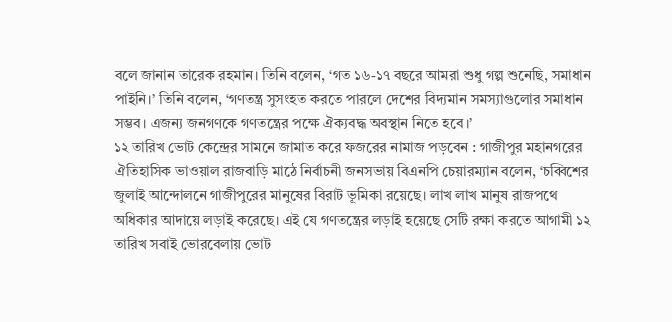বলে জানান তারেক রহমান। তিনি বলেন, ‘গত ১৬-১৭ বছরে আমরা শুধু গল্প শুনেছি, সমাধান পাইনি।’ তিনি বলেন, ‘গণতন্ত্র সুসংহত করতে পারলে দেশের বিদ্যমান সমস্যাগুলোর সমাধান সম্ভব। এজন্য জনগণকে গণতন্ত্রের পক্ষে ঐক্যবদ্ধ অবস্থান নিতে হবে।’
১২ তারিখ ভোট কেন্দ্রের সামনে জামাত করে ফজরের নামাজ পড়বেন : গাজীপুর মহানগরের ঐতিহাসিক ভাওয়াল রাজবাড়ি মাঠে নির্বাচনী জনসভায় বিএনপি চেয়ারম্যান বলেন, ‘চব্বিশের জুলাই আন্দোলনে গাজীপুরের মানুষের বিরাট ভূমিকা রয়েছে। লাখ লাখ মানুষ রাজপথে অধিকার আদায়ে লড়াই করেছে। এই যে গণতন্ত্রের লড়াই হয়েছে সেটি রক্ষা করতে আগামী ১২ তারিখ সবাই ভোরবেলায় ভোট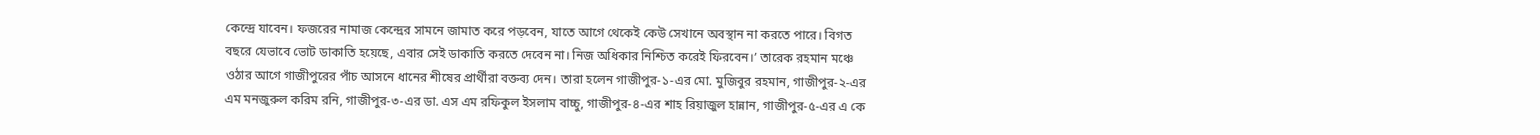কেন্দ্রে যাবেন। ফজরের নামাজ কেন্দ্রের সামনে জামাত করে পড়বেন, যাতে আগে থেকেই কেউ সেখানে অবস্থান না করতে পারে। বিগত বছরে যেভাবে ভোট ডাকাতি হয়েছে, এবার সেই ডাকাতি করতে দেবেন না। নিজ অধিকার নিশ্চিত করেই ফিরবেন।’ তারেক রহমান মঞ্চে ওঠার আগে গাজীপুরের পাঁচ আসনে ধানের শীষের প্রার্থীরা বক্তব্য দেন। তারা হলেন গাজীপুর-১-এর মো. মুজিবুর রহমান, গাজীপুর-২-এর এম মনজুরুল করিম রনি, গাজীপুর-৩-এর ডা. এস এম রফিকুল ইসলাম বাচ্চু, গাজীপুর-৪-এর শাহ রিয়াজুল হান্নান, গাজীপুর-৫-এর এ কে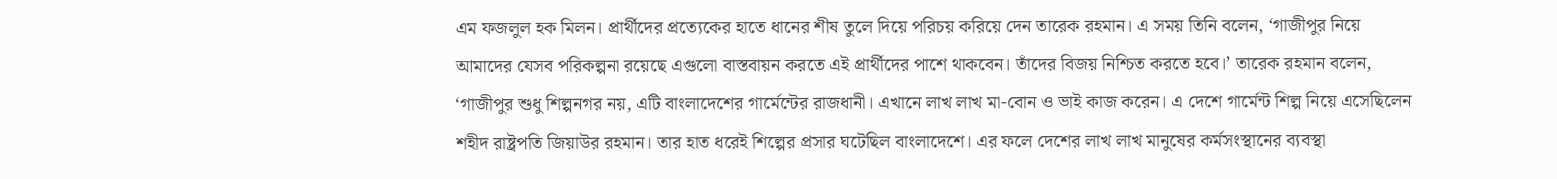এম ফজলুল হক মিলন। প্রার্থীদের প্রত্যেকের হাতে ধানের শীষ তুলে দিয়ে পরিচয় করিয়ে দেন তারেক রহমান। এ সময় তিনি বলেন, ‘গাজীপুর নিয়ে আমাদের যেসব পরিকল্পনা রয়েছে এগুলো বাস্তবায়ন করতে এই প্রার্থীদের পাশে থাকবেন। তাঁদের বিজয় নিশ্চিত করতে হবে।’ তারেক রহমান বলেন, ‘গাজীপুর শুধু শিল্পনগর নয়, এটি বাংলাদেশের গার্মেন্টের রাজধানী। এখানে লাখ লাখ মা-বোন ও ভাই কাজ করেন। এ দেশে গার্মেন্ট শিল্প নিয়ে এসেছিলেন শহীদ রাষ্ট্রপতি জিয়াউর রহমান। তার হাত ধরেই শিল্পের প্রসার ঘটেছিল বাংলাদেশে। এর ফলে দেশের লাখ লাখ মানুষের কর্মসংস্থানের ব্যবস্থা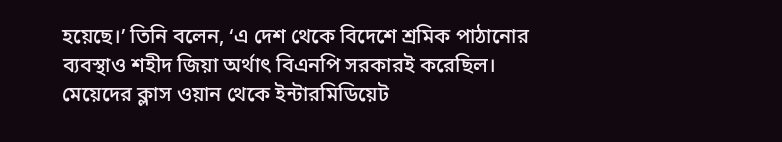হয়েছে।’ তিনি বলেন, ‘এ দেশ থেকে বিদেশে শ্রমিক পাঠানোর ব্যবস্থাও শহীদ জিয়া অর্থাৎ বিএনপি সরকারই করেছিল। মেয়েদের ক্লাস ওয়ান থেকে ইন্টারমিডিয়েট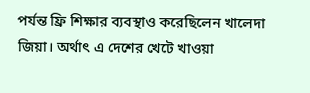পর্যন্ত ফ্রি শিক্ষার ব্যবস্থাও করেছিলেন খালেদা জিয়া। অর্থাৎ এ দেশের খেটে খাওয়া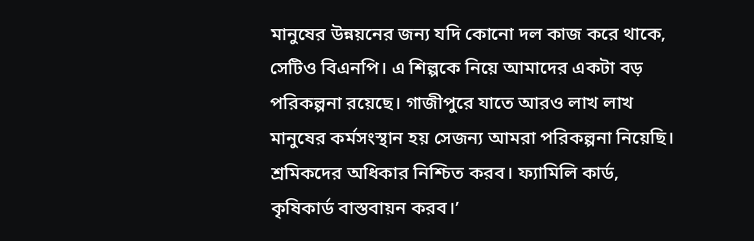মানুষের উন্নয়নের জন্য যদি কোনো দল কাজ করে থাকে, সেটিও বিএনপি। এ শিল্পকে নিয়ে আমাদের একটা বড় পরিকল্পনা রয়েছে। গাজীপুরে যাতে আরও লাখ লাখ মানুষের কর্মসংস্থান হয় সেজন্য আমরা পরিকল্পনা নিয়েছি। শ্রমিকদের অধিকার নিশ্চিত করব। ফ্যামিলি কার্ড, কৃষিকার্ড বাস্তবায়ন করব।’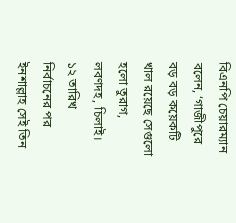বিএনপি চেয়ারম্যান বলেন, ‘গাজীপুরে বড় বড় কয়েকটি খাল রয়েছে সেগুলো হলো তুরাগ, লবণদহ, চিলাই। ১২ তারিখ নির্বাচনের পর ইনশাল্লাহ সেই তিন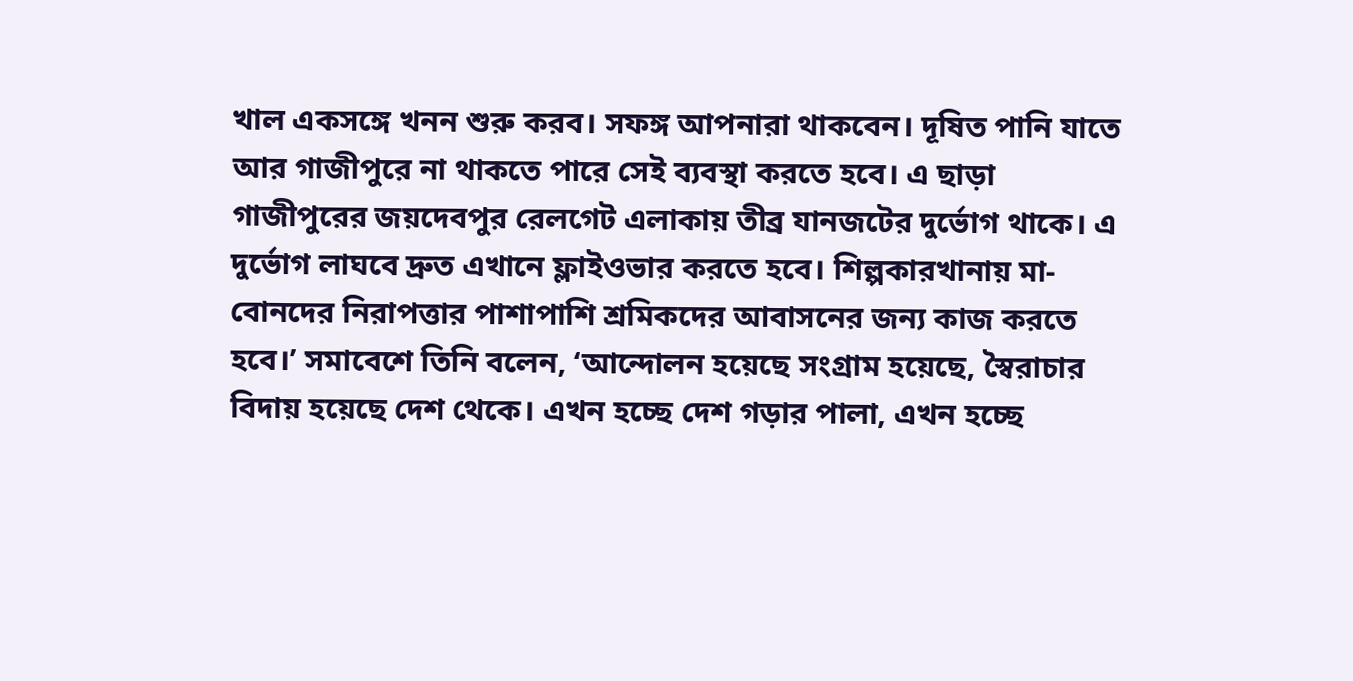খাল একসঙ্গে খনন শুরু করব। সফঙ্গ আপনারা থাকবেন। দূষিত পানি যাতে আর গাজীপুরে না থাকতে পারে সেই ব্যবস্থা করতে হবে। এ ছাড়া গাজীপুরের জয়দেবপুর রেলগেট এলাকায় তীব্র যানজটের দুর্ভোগ থাকে। এ দুর্ভোগ লাঘবে দ্রুত এখানে ফ্লাইওভার করতে হবে। শিল্পকারখানায় মা-বোনদের নিরাপত্তার পাশাপাশি শ্রমিকদের আবাসনের জন্য কাজ করতে হবে।’ সমাবেশে তিনি বলেন, ‘আন্দোলন হয়েছে সংগ্রাম হয়েছে, স্বৈরাচার বিদায় হয়েছে দেশ থেকে। এখন হচ্ছে দেশ গড়ার পালা, এখন হচ্ছে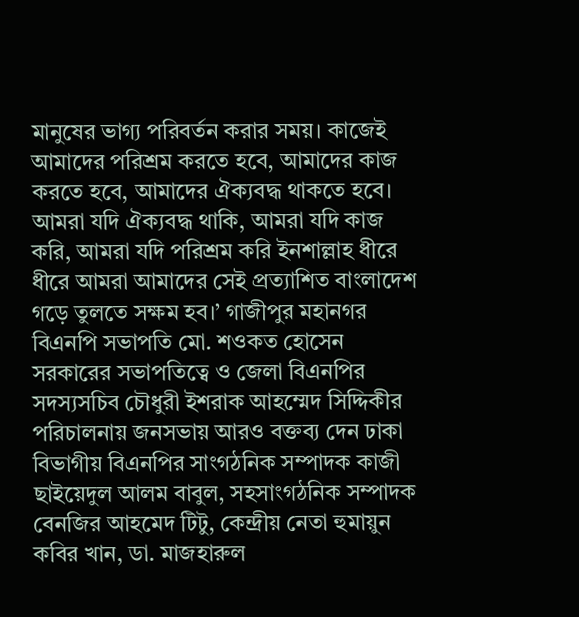মানুষের ভাগ্য পরিবর্তন করার সময়। কাজেই আমাদের পরিশ্রম করতে হবে, আমাদের কাজ করতে হবে, আমাদের ঐক্যবদ্ধ থাকতে হবে। আমরা যদি ঐক্যবদ্ধ থাকি, আমরা যদি কাজ করি, আমরা যদি পরিশ্রম করি ইনশাল্লাহ ধীরে ধীরে আমরা আমাদের সেই প্রত্যাশিত বাংলাদেশ গড়ে তুলতে সক্ষম হব।’ গাজীপুর মহানগর বিএনপি সভাপতি মো. শওকত হোসেন সরকারের সভাপতিত্বে ও জেলা বিএনপির সদস্যসচিব চৌধুরী ইশরাক আহম্মেদ সিদ্দিকীর পরিচালনায় জনসভায় আরও বক্তব্য দেন ঢাকা বিভাগীয় বিএনপির সাংগঠনিক সম্পাদক কাজী ছাইয়েদুল আলম বাবুল, সহসাংগঠনিক সম্পাদক বেনজির আহমেদ টিটু, কেন্দ্রীয় নেতা হুমায়ুন কবির খান, ডা. মাজহারুল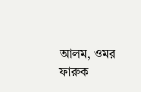আলম, ওমর ফারুক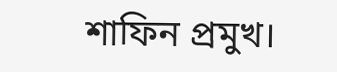শাফিন প্রমুখ।